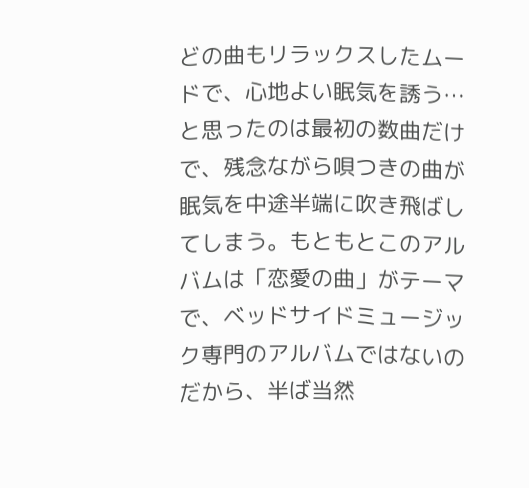どの曲もリラックスしたムードで、心地よい眠気を誘う…と思ったのは最初の数曲だけで、残念ながら唄つきの曲が眠気を中途半端に吹き飛ばしてしまう。もともとこのアルバムは「恋愛の曲」がテーマで、ベッドサイドミュージック専門のアルバムではないのだから、半ば当然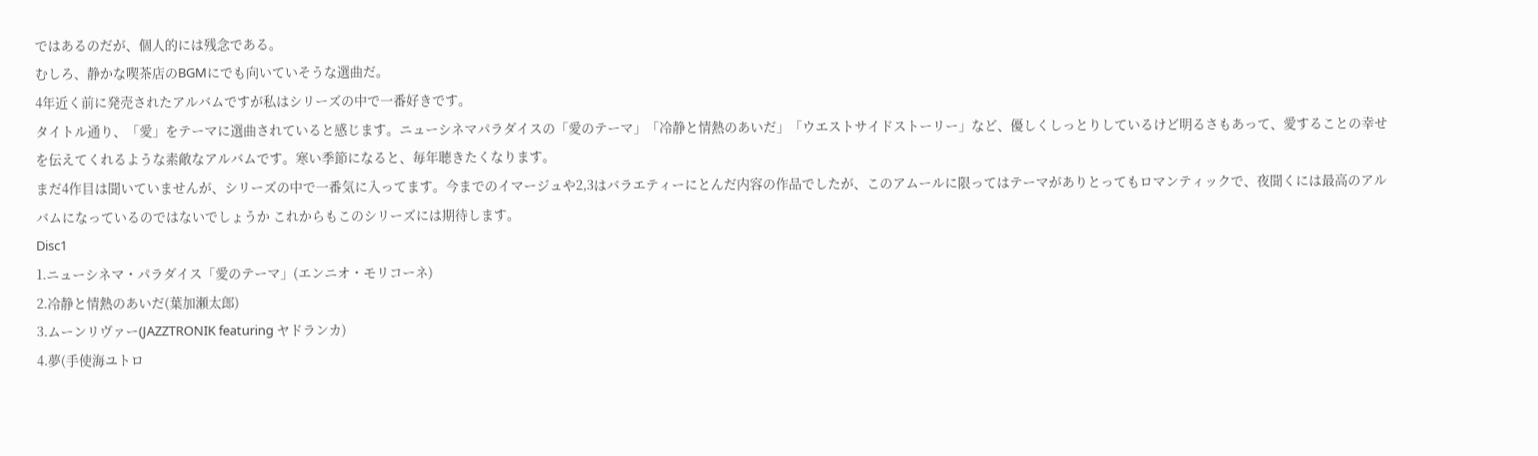ではあるのだが、個人的には残念である。
むしろ、静かな喫茶店のBGMにでも向いていそうな選曲だ。
4年近く前に発売されたアルバムですが私はシリーズの中で一番好きです。
タイトル通り、「愛」をテーマに選曲されていると感じます。ニューシネマパラダイスの「愛のテーマ」「冷静と情熱のあいだ」「ウエストサイドストーリー」など、優しくしっとりしているけど明るさもあって、愛することの幸せを伝えてくれるような素敵なアルバムです。寒い季節になると、毎年聴きたくなります。
まだ4作目は聞いていませんが、シリーズの中で一番気に入ってます。今までのイマージュや2,3はバラエティーにとんだ内容の作品でしたが、このアムールに限ってはテーマがありとってもロマンティックで、夜聞くには最高のアルバムになっているのではないでしょうか これからもこのシリーズには期待します。
Disc1
1.ニューシネマ・パラダイス「愛のテーマ」(エンニオ・モリコーネ)
2.冷静と情熱のあいだ(葉加瀬太郎)
3.ムーンリヴァー(JAZZTRONIK featuring ヤドランカ)
4.夢(手使海ユトロ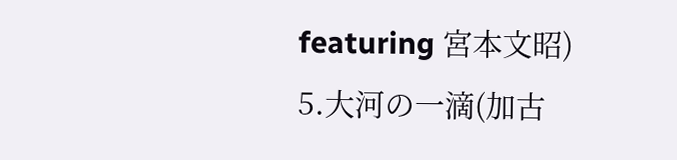featuring 宮本文昭)
5.大河の一滴(加古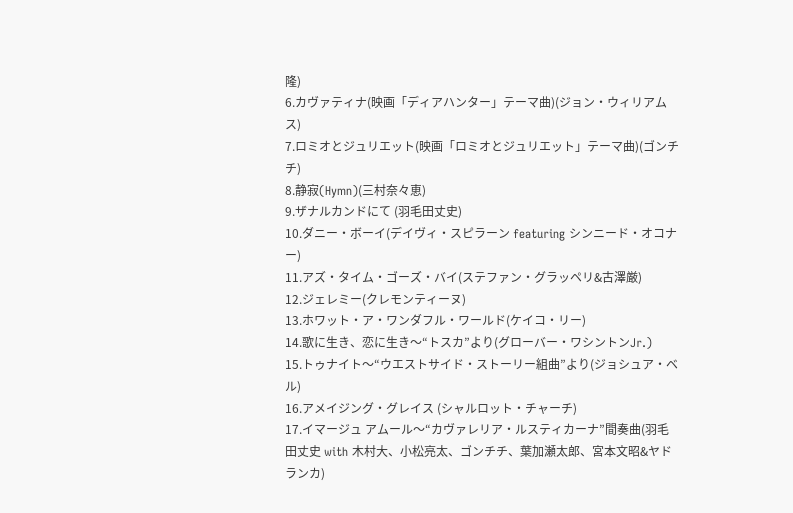隆)
6.カヴァティナ(映画「ディアハンター」テーマ曲)(ジョン・ウィリアムス)
7.ロミオとジュリエット(映画「ロミオとジュリエット」テーマ曲)(ゴンチチ)
8.静寂(Hymn)(三村奈々恵)
9.ザナルカンドにて (羽毛田丈史)
10.ダニー・ボーイ(デイヴィ・スピラーン featuring シンニード・オコナー)
11.アズ・タイム・ゴーズ・バイ(ステファン・グラッペリ&古澤厳)
12.ジェレミー(クレモンティーヌ)
13.ホワット・ア・ワンダフル・ワールド(ケイコ・リー)
14.歌に生き、恋に生き〜“トスカ”より(グローバー・ワシントンJr.)
15.トゥナイト〜“ウエストサイド・ストーリー組曲”より(ジョシュア・ベル)
16.アメイジング・グレイス (シャルロット・チャーチ)
17.イマージュ アムール〜“カヴァレリア・ルスティカーナ”間奏曲(羽毛田丈史 with 木村大、小松亮太、ゴンチチ、葉加瀬太郎、宮本文昭&ヤドランカ)